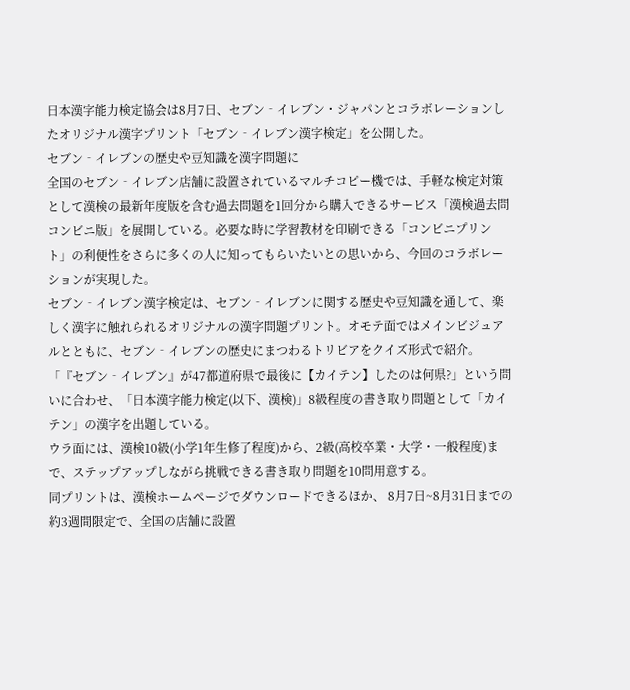日本漢字能力検定協会は8月7日、セブン‐イレブン・ジャパンとコラボレーションしたオリジナル漢字プリント「セブン‐イレブン漢字検定」を公開した。
セブン‐イレブンの歴史や豆知識を漢字問題に
全国のセブン‐イレブン店舗に設置されているマルチコピー機では、手軽な検定対策として漢検の最新年度版を含む過去問題を1回分から購入できるサービス「漢検過去問 コンビニ版」を展開している。必要な時に学習教材を印刷できる「コンビニプリント」の利便性をさらに多くの人に知ってもらいたいとの思いから、今回のコラボレーションが実現した。
セブン‐イレブン漢字検定は、セブン‐イレブンに関する歴史や豆知識を通して、楽しく漢字に触れられるオリジナルの漢字問題プリント。オモテ面ではメインビジュアルとともに、セブン‐イレブンの歴史にまつわるトリビアをクイズ形式で紹介。「『セブン‐イレブン』が47都道府県で最後に【カイテン】したのは何県?」という問いに合わせ、「日本漢字能力検定(以下、漢検)」8級程度の書き取り問題として「カイテン」の漢字を出題している。
ウラ面には、漢検10級(小学1年生修了程度)から、2級(高校卒業・大学・一般程度)まで、ステップアップしながら挑戦できる書き取り問題を10問用意する。
同プリントは、漢検ホームページでダウンロードできるほか、 8月7日~8月31日までの約3週間限定で、全国の店舗に設置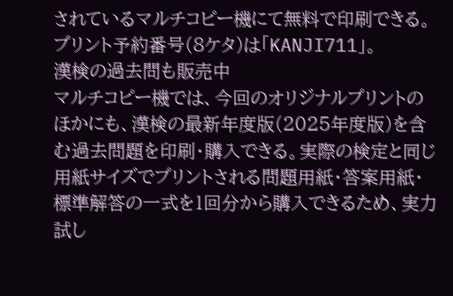されているマルチコピー機にて無料で印刷できる。プリント予約番号(8ケタ)は「KANJI711」。
漢検の過去問も販売中
マルチコピー機では、今回のオリジナルプリントのほかにも、漢検の最新年度版(2025年度版)を含む過去問題を印刷・購入できる。実際の検定と同じ用紙サイズでプリントされる問題用紙・答案用紙・標準解答の一式を1回分から購入できるため、実力試し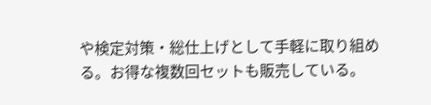や検定対策・総仕上げとして手軽に取り組める。お得な複数回セットも販売している。